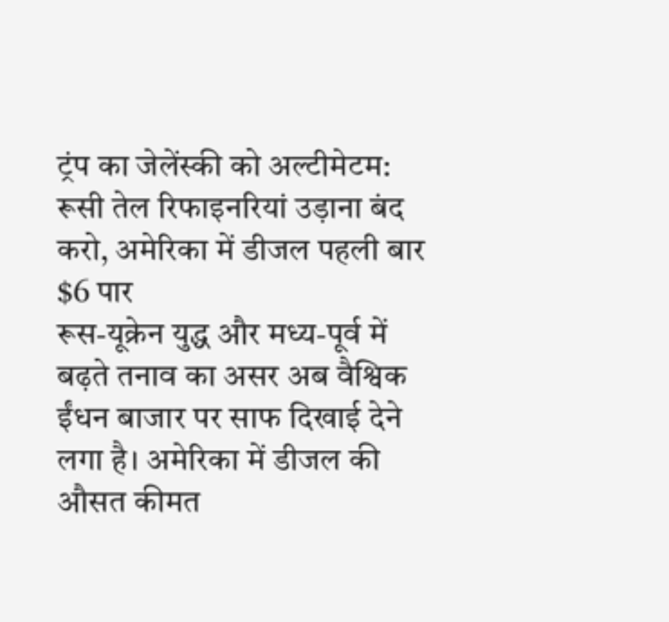ट्रंप का जेलेंस्की को अल्टीमेटम: रूसी तेल रिफाइनरियां उड़ाना बंद करो, अमेरिका में डीजल पहली बार $6 पार
रूस-यूक्रेन युद्ध और मध्य-पूर्व में बढ़ते तनाव का असर अब वैश्विक ईंधन बाजार पर साफ दिखाई देने लगा है। अमेरिका में डीजल की औसत कीमत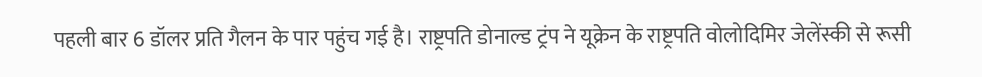पहली बार 6 डॉलर प्रति गैलन के पार पहुंच गई है। राष्ट्रपति डोनाल्ड ट्रंप ने यूक्रेन के राष्ट्रपति वोलोदिमिर जेलेंस्की से रूसी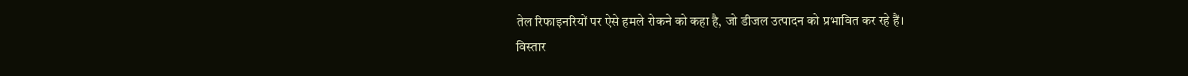तेल रिफाइनरियों पर ऐसे हमले रोकने को कहा है, जो डीजल उत्पादन को प्रभावित कर रहे हैं।
विस्तार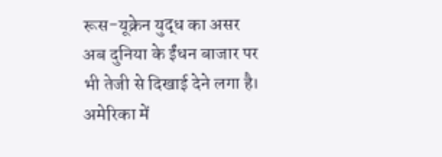रूस-यूक्रेन युद्ध का असर अब दुनिया के ईंधन बाजार पर भी तेजी से दिखाई देने लगा है। अमेरिका में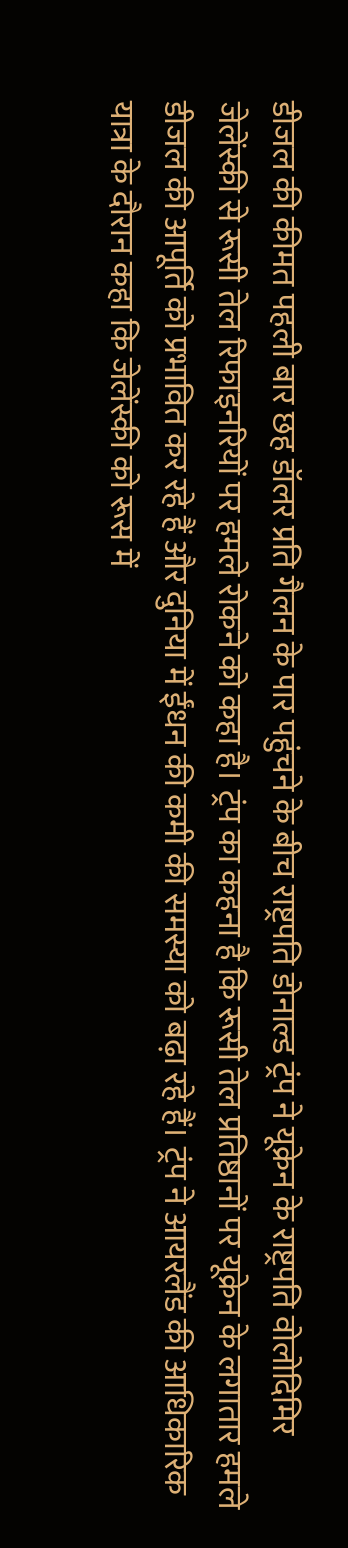डीजल की कीमत पहली बार छह डॉलर प्रति गैलन के पार पहुंचने के बीच राष्ट्रपति डोनाल्ड ट्रंप ने यूक्रेन के राष्ट्रपति वोलोदिमिर जेलेंस्की से रूसी तेल रिफाइनरियों पर हमले रोकने को कहा है। ट्रंप का कहना है कि रूसी तेल प्रतिष्ठानों पर यूक्रेन के लगातार हमले डीजल की आपूर्ति को प्रभावित कर रहे हैं और दुनिया में ईंधन की कमी की समस्या को बढ़ा रहे हैं। ट्रंप ने आयरलैंड की आधिकारिक यात्रा के दौरान कहा कि जेलेंस्की को रूस में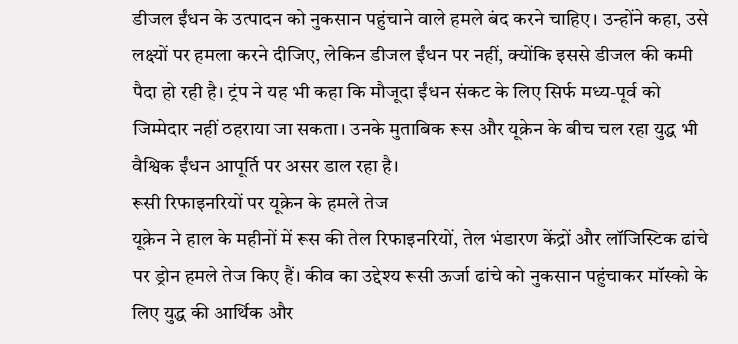डीजल ईंधन के उत्पादन को नुकसान पहुंचाने वाले हमले बंद करने चाहिए। उन्होंने कहा, उसे लक्ष्यों पर हमला करने दीजिए, लेकिन डीजल ईंधन पर नहीं, क्योंकि इससे डीजल की कमी पैदा हो रही है। ट्रंप ने यह भी कहा कि मौजूदा ईंधन संकट के लिए सिर्फ मध्य-पूर्व को जिम्मेदार नहीं ठहराया जा सकता। उनके मुताबिक रूस और यूक्रेन के बीच चल रहा युद्ध भी वैश्विक ईंधन आपूर्ति पर असर डाल रहा है।
रूसी रिफाइनरियों पर यूक्रेन के हमले तेज
यूक्रेन ने हाल के महीनों में रूस की तेल रिफाइनरियों, तेल भंडारण केंद्रों और लॉजिस्टिक ढांचे पर ड्रोन हमले तेज किए हैं। कीव का उद्देश्य रूसी ऊर्जा ढांचे को नुकसान पहुंचाकर मॉस्को के लिए युद्ध की आर्थिक और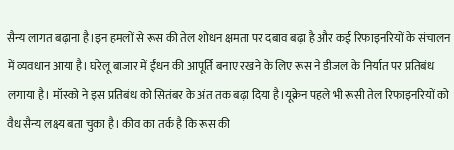सैन्य लागत बढ़ाना है।इन हमलों से रूस की तेल शोधन क्षमता पर दबाव बढ़ा है और कई रिफाइनरियों के संचालन में व्यवधान आया है। घरेलू बाजार में ईंधन की आपूर्ति बनाए रखने के लिए रूस ने डीजल के निर्यात पर प्रतिबंध लगाया है। मॉस्को ने इस प्रतिबंध को सितंबर के अंत तक बढ़ा दिया है।यूक्रेन पहले भी रूसी तेल रिफाइनरियों को वैध सैन्य लक्ष्य बता चुका है। कीव का तर्क है कि रूस की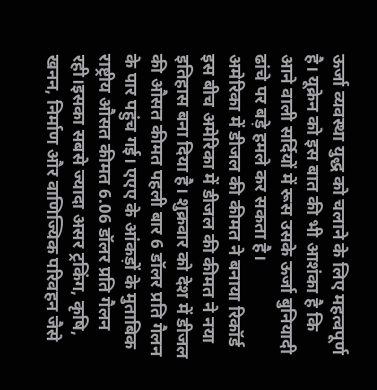ऊर्जा व्यवस्था युद्ध को चलाने के लिए महत्वपूर्ण है। यूक्रेन को इस बात की भी आशंका है कि आने वाली सर्दियों में रूस उसके ऊर्जा बुनियादी ढांचे पर बड़े हमले कर सकता है।
अमेरिका में डीजल की कीमत ने बनाया रिकॉर्ड
इस बीच अमेरिका में डीजल की कीमत ने नया इतिहास बना दिया है। शुक्रवार को देश में डीजल की औसत कीमत पहली बार 6 डॉलर प्रति गैलन के पार पहुंच गई। एएए के आंकड़ों के मुताबिक राष्ट्रीय औसत कीमत 6.06 डॉलर प्रति गैलन रही।इसका सबसे ज्यादा असर ट्रकिंग, कृषि, खनन, निर्माण और वाणिज्यिक परिवहन जैसे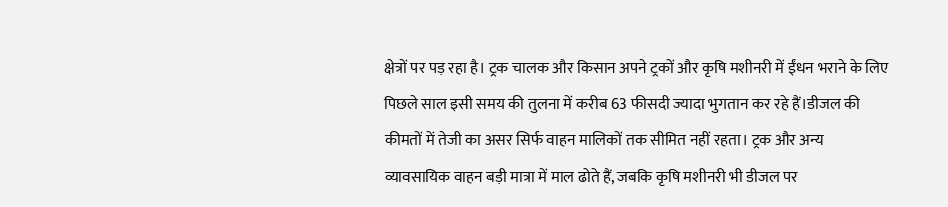क्षेत्रों पर पड़ रहा है। ट्रक चालक और किसान अपने ट्रकों और कृषि मशीनरी में ईंधन भराने के लिए पिछले साल इसी समय की तुलना में करीब 63 फीसदी ज्यादा भुगतान कर रहे हैं।डीजल की कीमतों में तेजी का असर सिर्फ वाहन मालिकों तक सीमित नहीं रहता। ट्रक और अन्य व्यावसायिक वाहन बड़ी मात्रा में माल ढोते हैं, जबकि कृषि मशीनरी भी डीजल पर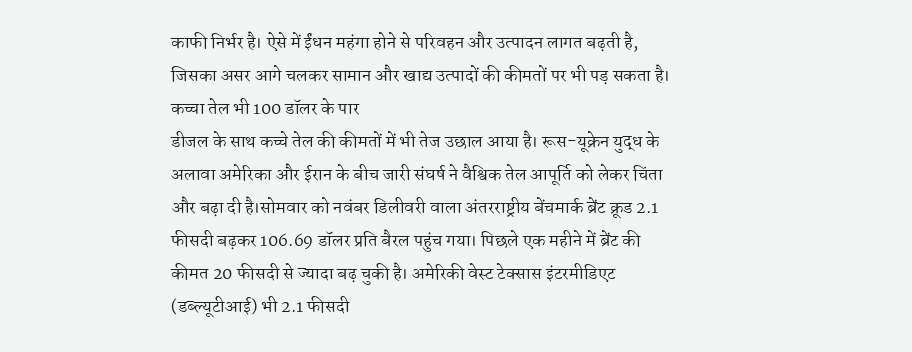काफी निर्भर है। ऐसे में ईंधन महंगा होने से परिवहन और उत्पादन लागत बढ़ती है, जिसका असर आगे चलकर सामान और खाद्य उत्पादों की कीमतों पर भी पड़ सकता है।
कच्चा तेल भी 100 डॉलर के पार
डीजल के साथ कच्चे तेल की कीमतों में भी तेज उछाल आया है। रूस-यूक्रेन युद्ध के अलावा अमेरिका और ईरान के बीच जारी संघर्ष ने वैश्विक तेल आपूर्ति को लेकर चिंता और बढ़ा दी है।सोमवार को नवंबर डिलीवरी वाला अंतरराष्ट्रीय बेंचमार्क ब्रेंट क्रूड 2.1 फीसदी बढ़कर 106.69 डॉलर प्रति बैरल पहुंच गया। पिछले एक महीने में ब्रेंट की कीमत 20 फीसदी से ज्यादा बढ़ चुकी है। अमेरिकी वेस्ट टेक्सास इंटरमीडिएट (डब्ल्यूटीआई) भी 2.1 फीसदी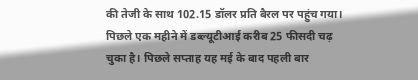की तेजी के साथ 102.15 डॉलर प्रति बैरल पर पहुंच गया। पिछले एक महीने में डब्ल्यूटीआई करीब 25 फीसदी चढ़ चुका है। पिछले सप्ताह यह मई के बाद पहली बार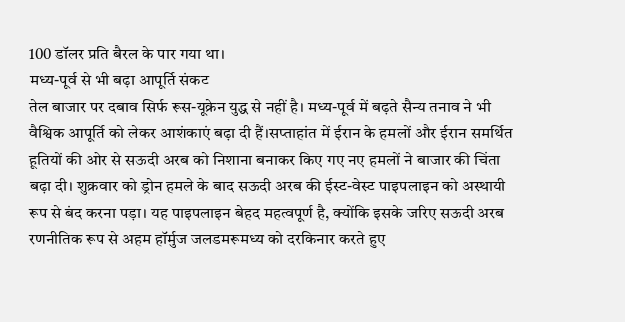100 डॉलर प्रति बैरल के पार गया था।
मध्य-पूर्व से भी बढ़ा आपूर्ति संकट
तेल बाजार पर दबाव सिर्फ रूस-यूक्रेन युद्ध से नहीं है। मध्य-पूर्व में बढ़ते सैन्य तनाव ने भी वैश्विक आपूर्ति को लेकर आशंकाएं बढ़ा दी हैं।सप्ताहांत में ईरान के हमलों और ईरान समर्थित हूतियों की ओर से सऊदी अरब को निशाना बनाकर किए गए नए हमलों ने बाजार की चिंता बढ़ा दी। शुक्रवार को ड्रोन हमले के बाद सऊदी अरब की ईस्ट-वेस्ट पाइपलाइन को अस्थायी रूप से बंद करना पड़ा। यह पाइपलाइन बेहद महत्वपूर्ण है, क्योंकि इसके जरिए सऊदी अरब रणनीतिक रूप से अहम हॉर्मुज जलडमरूमध्य को दरकिनार करते हुए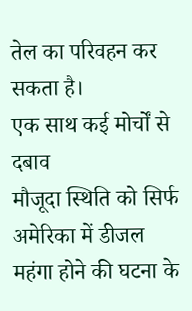तेल का परिवहन कर सकता है।
एक साथ कई मोर्चों से दबाव
मौजूदा स्थिति को सिर्फ अमेरिका में डीजल महंगा होने की घटना के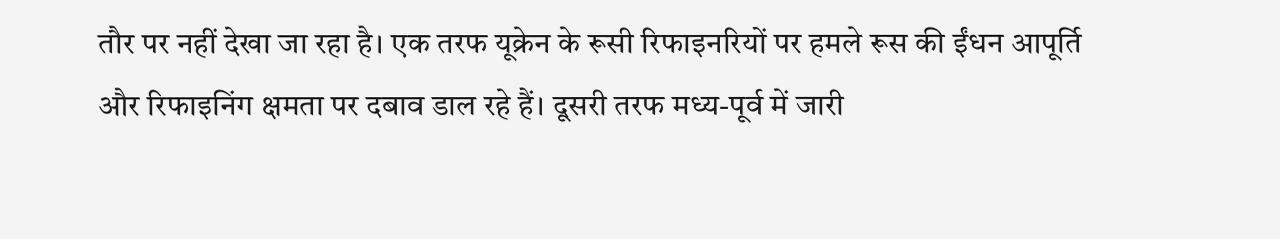तौर पर नहीं देखा जा रहा है। एक तरफ यूक्रेन के रूसी रिफाइनरियों पर हमले रूस की ईंधन आपूर्ति और रिफाइनिंग क्षमता पर दबाव डाल रहे हैं। दूसरी तरफ मध्य-पूर्व में जारी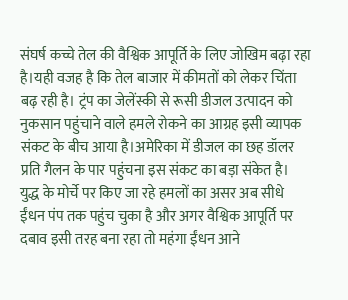संघर्ष कच्चे तेल की वैश्विक आपूर्ति के लिए जोखिम बढ़ा रहा है।यही वजह है कि तेल बाजार में कीमतों को लेकर चिंता बढ़ रही है। ट्रंप का जेलेंस्की से रूसी डीजल उत्पादन को नुकसान पहुंचाने वाले हमले रोकने का आग्रह इसी व्यापक संकट के बीच आया है।अमेरिका में डीजल का छह डॉलर प्रति गैलन के पार पहुंचना इस संकट का बड़ा संकेत है। युद्ध के मोर्चे पर किए जा रहे हमलों का असर अब सीधे ईंधन पंप तक पहुंच चुका है और अगर वैश्विक आपूर्ति पर दबाव इसी तरह बना रहा तो महंगा ईंधन आने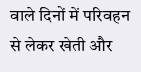वाले दिनों में परिवहन से लेकर खेती और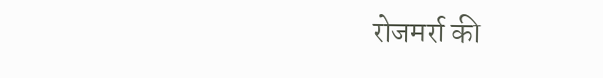रोजमर्रा की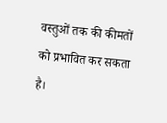वस्तुओं तक की कीमतों को प्रभावित कर सकता है।